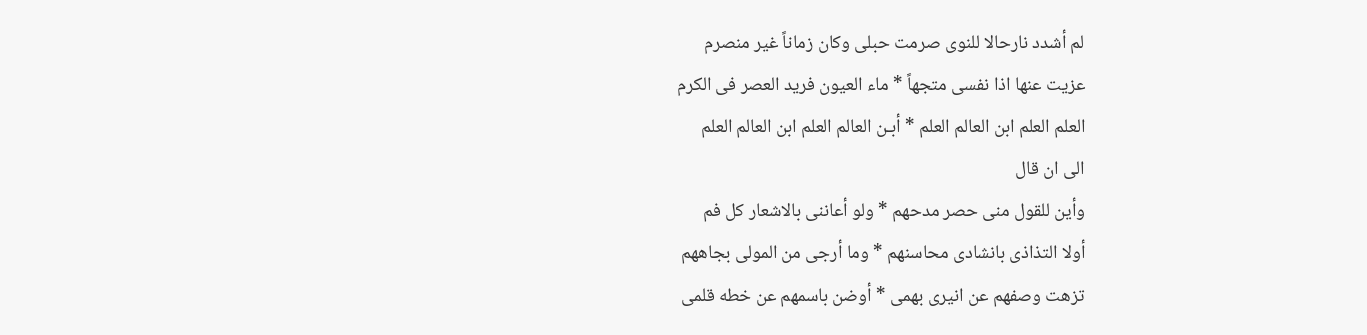لم أشدد نارحالا للنوى صرمت حبلى وكان زماناً غير منصرم
عزيت عنها اذا نفسى متجهاً * ماء العيون فريد العصر فى الكرم
العلم العلم ابن العالم العلم * أبـن العالم العلم ابن العالم العلم
الى ان قال
وأين للقول منى حصر مدحهم * ولو أعاننى بالاشعار كل فم
أولا التذاذى بانشادى محاسنهم * وما أرجى من المولى بجاههم
تزهت وصفهم عن انيرى بهمى * أوضن باسمهم عن خطه قلمى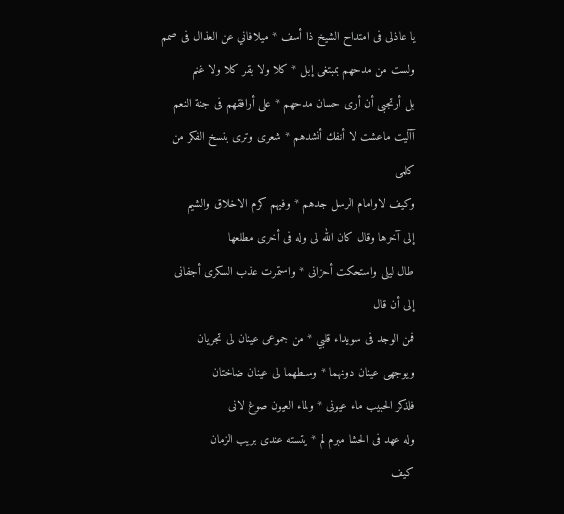يا عاذلى فى امتداح الشيخ ذا أسف * ميلافاني عن العذال فى صمم
ولست من مدحهم بمبتغى إبل * كلا ولا بقر كلا ولا غنم
بل أرتجبى أن أرى حسان مدحهم * على أرافقهم فى جنة النعم
آآليت ماعشت لا أنفك أنشدهم * شعرى وترى بنسخ الفكر من كلمى
وكيف لاوامام الرسل جدهم * وفيهم كرم الاخلاق والشيم
إلى آخرها وقال كان الله لى وله فى أخرى مطلعها
طال ليلى واستحكت أحزانى * واستمرت عذب السكرى أجفانى
إلى أن قال
فمن الوجد فى سويداء قلبي * من جموعى عينان لى تجريان
ويوجهى عينان دونهما * وسـطهما لى عينان ضاختان
فلذكر الحبيب ماء عيونى * ولماء العيون صوغ لانى
وله عهد فى الحشا مبرم لم * يتسته عندى بريب الزمان
كيف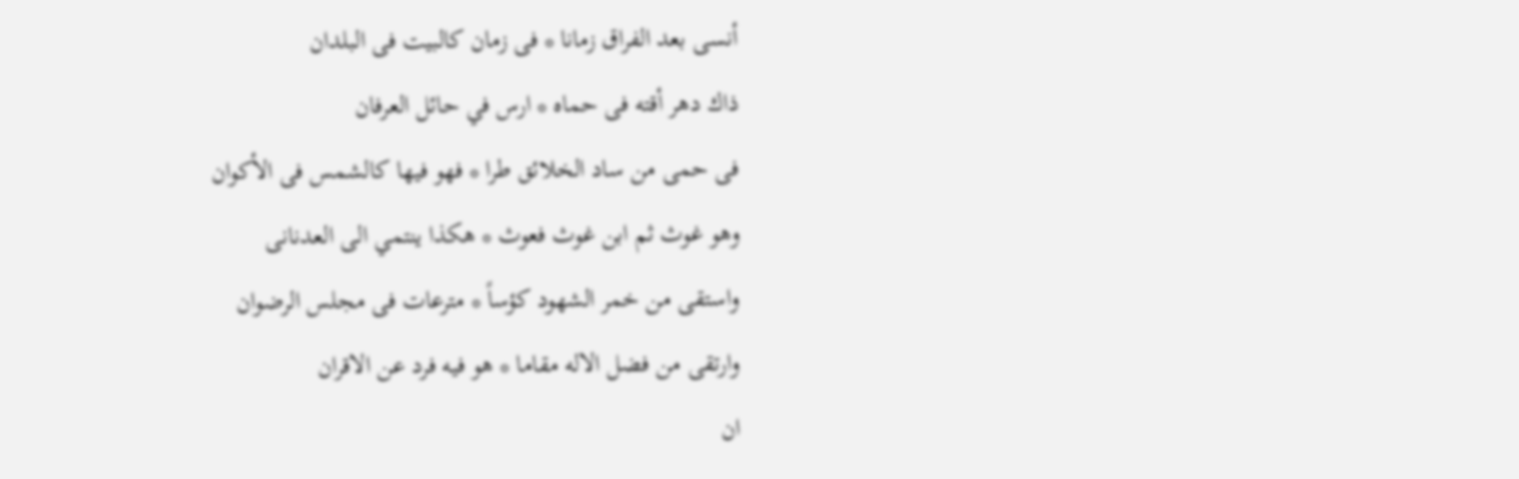أنسى بعد الفراق زمانا * فى زمان كالبيت فى البلدان
ذاك دهر أقته فى حماه * ارس في حائل العرفان
فى حمى من ساد الخلائق طرا * فهو فيها كالشمس فى الأكوان
وهو غوث ثم ابن غوث فعوث * هكذا ينتمي الى العدنانى
واستقى من خمر الشهود كؤساً * مترعات فى مجلس الرضوان
وارتقى من فضل الاله مقاما * هو فيه فرد عن الاقران
ان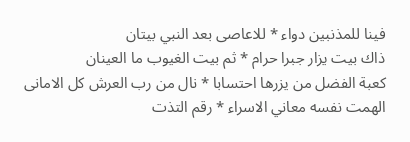فينا للمذنبين دواء * للاعاصى بعد النبي بيتان
ذاك بيت يزار جبرا حرام * ثم بيت الغيوب ما العينان
كعبة الفضل من يزرها احتسابا * نال من رب العرش كل الامانى
الهمت نفسه معاني الاسراء * رقم التذت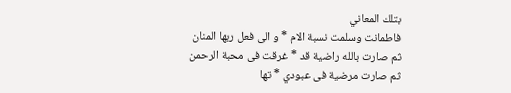بتلك المعاني
فاطمانت وسلمت نسبة الام * و الى فعل ربها المنان
ثم صارت بالله راضية قد * غرقت فى محبة الرحمن
ثم صارت مرضية فى عبودي * تها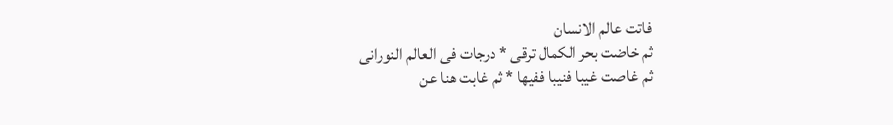فاتت عالم الانسان
ثم خاضت بحر الكمال ترقى * درجات فى العالم النورانى
ثم غاصت غيبا فنيبا ففيها * ثم غابت هنا عن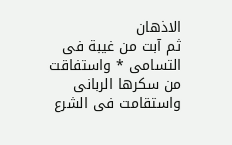الاذهان
ثم آبت من غيبة فى التسامى * واستفاقت من سكرها الربانى
واستقامت فى الشرع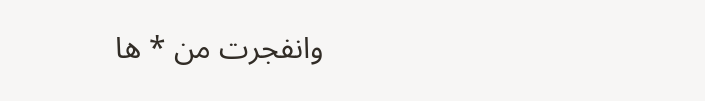وانفجرت من * ها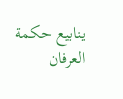ينابيع حكمة العرفان